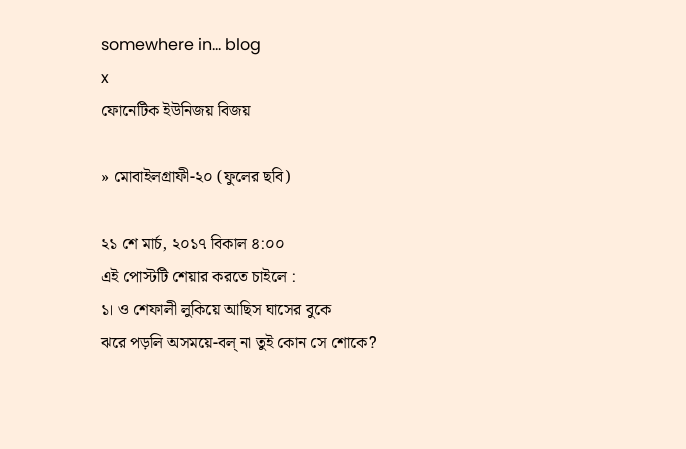somewhere in... blog
x
ফোনেটিক ইউনিজয় বিজয়

» মোবাইলগ্রাফী-২০ (ফুলের ছবি)

২১ শে মার্চ, ২০১৭ বিকাল ৪:০০
এই পোস্টটি শেয়ার করতে চাইলে :
১। ও শেফালী লুকিয়ে আছিস ঘাসের বুকে
ঝরে পড়লি অসময়ে-বল্ না তুই কোন সে শোকে?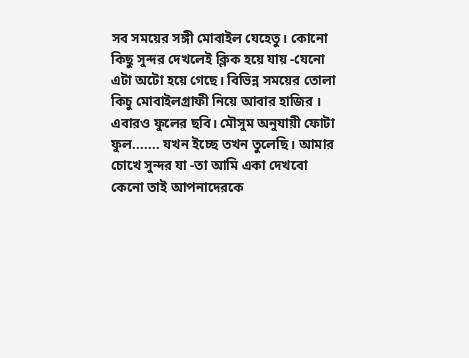সব সময়ের সঙ্গী মোবাইল যেহেতু। কোনো কিছু সুন্দর দেখলেই ক্লিক হয়ে যায় -যেনো এটা অটো হয়ে গেছে। বিভিন্ন সময়ের তোলা কিচু মোবাইলগ্রাফী নিয়ে আবার হাজির । এবারও ফুলের ছবি। মৌসুম অনুযায়ী ফোটা ফুল....... যখন ইচ্ছে তখন তুলেছি। আমার চোখে সুন্দর যা -তা আমি একা দেখবো কেনো তাই আপনাদেরকে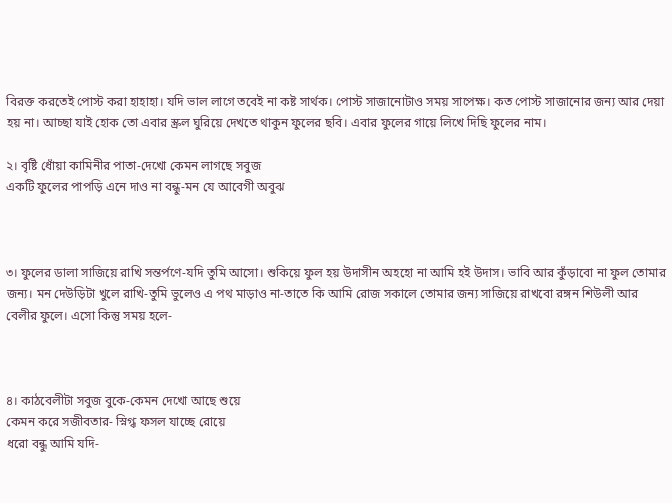বিরক্ত করতেই পোস্ট করা হাহাহা। যদি ভাল লাগে তবেই না কষ্ট সার্থক। পোস্ট সাজানোটাও সময় সাপেক্ষ। কত পোস্ট সাজানোর জন্য আর দেয়া হয় না। আচ্ছা যাই হোক তো এবার স্ক্রল ঘুরিয়ে দেখতে থাকুন ফুলের ছবি। এবার ফুলের গায়ে লিখে দিছি ফুলের নাম।

২। বৃষ্টি ধোঁয়া কামিনীর পাতা-দেখো কেমন লাগছে সবুজ
একটি ফুলের পাপড়ি এনে দাও না বন্ধু-মন যে আবেগী অবুঝ



৩। ফুলের ডালা সাজিয়ে রাখি সন্তর্পণে-যদি তুমি আসো। শুকিয়ে ফুল হয় উদাসীন অহহো না আমি হই উদাস। ভাবি আর কুঁড়াবো না ফুল তোমার জন্য। মন দেউড়িটা খুলে রাখি-তুমি ভুলেও এ পথ মাড়াও না-তাতে কি আমি রোজ সকালে তোমার জন্য সাজিয়ে রাখবো রঙ্গন শিউলী আর বেলীর ফুলে। এসো কিন্তু সময় হলে-



৪। কাঠবেলীটা সবুজ বুকে-কেমন দেখো আছে শুয়ে
কেমন করে সজীবতার- স্নিগ্ধ ফসল যাচ্ছে রোয়ে
ধরো বন্ধু আমি যদি-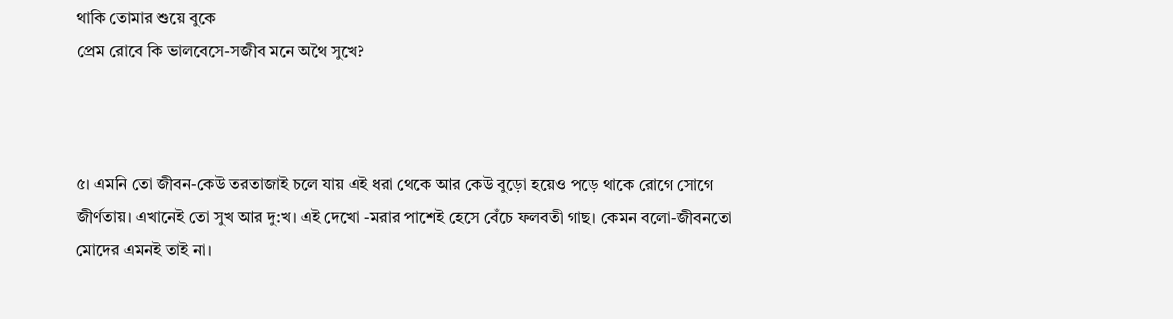থাকি তোমার শুয়ে বুকে
প্রেম রোবে কি ভালবেসে-সজীব মনে অথৈ সুখে?



৫। এমনি তো জীবন-কেউ তরতাজাই চলে যায় এই ধরা থেকে আর কেউ বুড়ো হয়েও পড়ে থাকে রোগে সোগে জীর্ণতায়। এখানেই তো সুখ আর দু:খ। এই দেখো -মরার পাশেই হেসে বেঁচে ফলবতী গাছ। কেমন বলো-জীবনতো মোদের এমনই তাই না।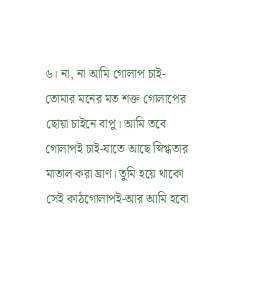৬। না, না আমি গোলাপ চাই-তোমার মনের মত শক্ত গোলাপের ছোয়া চাইনে বাপু। আমি তবে গোলাপই চাই-যাতে আছে স্নিগ্ধতার মাতাল করা ঘ্রাণ। তুমি হয়ে থাকো সেই কাঠগোলাপই-আর আমি হবো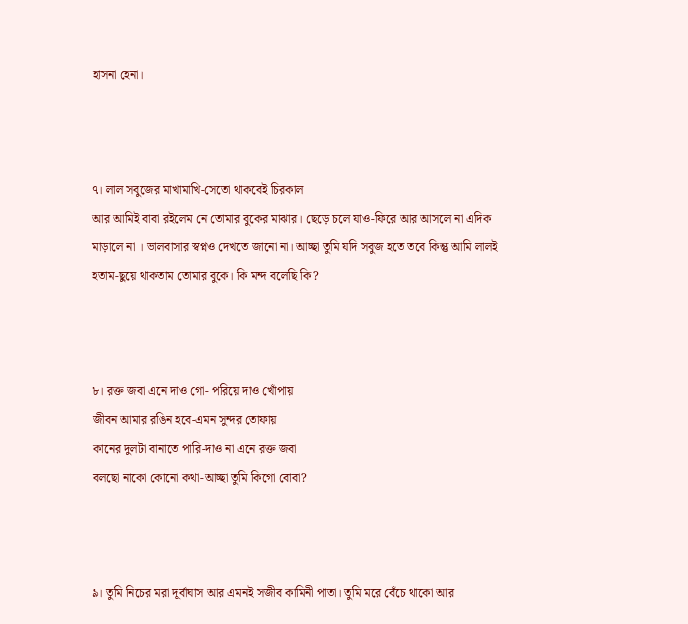হাসনা হেনা।



৭। লাল সবুজের মাখামাখি-সেতো থাকবেই চিরকাল
আর আমিই বাবা রইলেম নে তোমার বুকের মাঝার। ছেড়ে চলে যাও-ফিরে আর আসলে না এদিক মাড়ালে না । ভালবাসার স্বপ্নও দেখতে জানো না। আচ্ছা তুমি যদি সবুজ হতে তবে কিন্তু আমি লালই হতাম-ছুয়ে থাকতাম তোমার বুকে। কি মন্দ বলেছি কি?



৮। রক্ত জবা এনে দাও গো- পরিয়ে দাও খোঁপায়
জীবন আমার রঙিন হবে-এমন সুন্দর তোফায়
কানের দুলটা বানাতে পারি-দাও না এনে রক্ত জবা
বলছো নাকো কোনো কথা-আচ্ছা তুমি কিগো বোবা?



৯। তুমি নিচের মরা দূর্বাঘাস আর এমনই সজীব কামিনী পাতা। তুমি মরে বেঁচে থাকো আর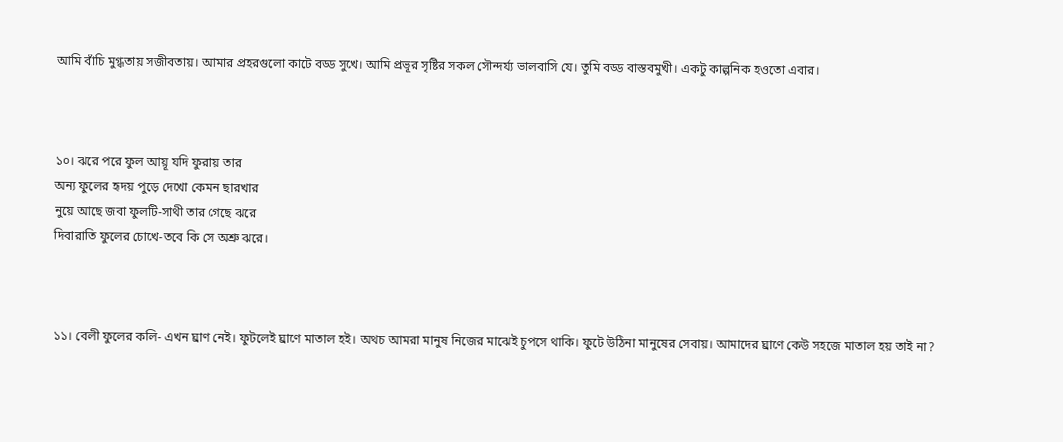আমি বাঁচি মুগ্ধতায় সজীবতায়। আমার প্রহরগুলো কাটে বড্ড সুখে। আমি প্রভূর সৃষ্টির সকল সৌন্দর্য্য ভালবাসি যে। তুমি বড্ড বাস্তবমুখী। একটু কাল্পনিক হওতো এবার।



১০। ঝরে পরে ফুল আয়ূ যদি ফুরায় তার
অন্য ফুলের হৃদয় পুড়ে দেখো কেমন ছারখার
নুয়ে আছে জবা ফুলটি-সাথী তার গেছে ঝরে
দিবারাতি ফুলের চোখে-তবে কি সে অশ্রু ঝরে।



১১। বেলী ফুলের কলি- এখন ঘ্রাণ নেই। ফুটলেই ঘ্রাণে মাতাল হই। অথচ আমরা মানুষ নিজের মাঝেই চুপসে থাকি। ফুটে উঠিনা মানুষের সেবায়। আমাদের ঘ্রাণে কেউ সহজে মাতাল হয় তাই না?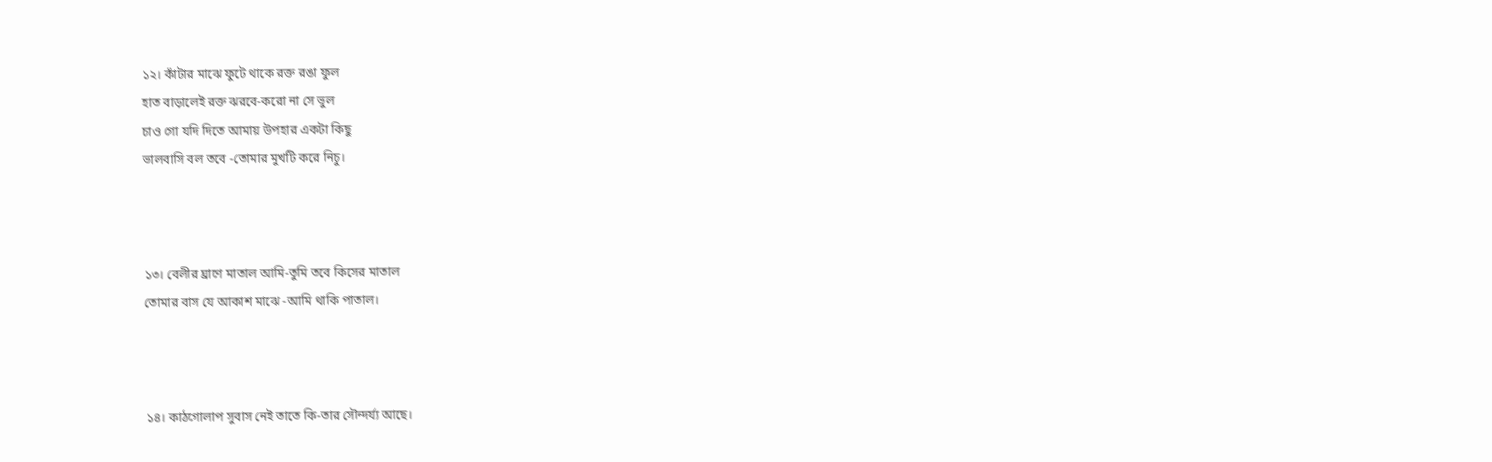১২। কাঁটার মাঝে ফুটে থাকে রক্ত রঙা ফুল
হাত বাড়ালেই রক্ত ঝরবে-করো না সে ভুল
চাও গো যদি দিতে আমায় উপহার একটা কিছু
ভালবাসি বল তবে -তোমার মুখটি করে নিচু।



১৩। বেলীর ঘ্রাণে মাতাল আমি-তুমি তবে কিসের মাতাল
তোমার বাস যে আকাশ মাঝে -আমি থাকি পাতাল।



১৪। কাঠগোলাপ সুবাস নেই তাতে কি-তার সৌন্দর্য্য আছে।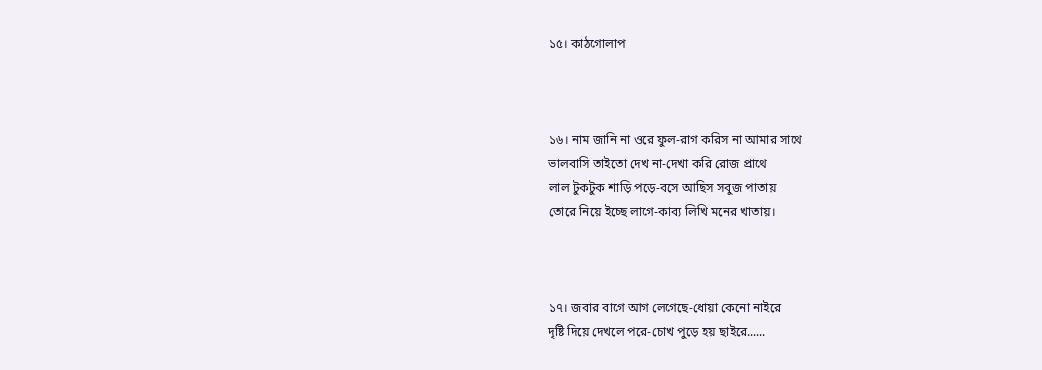১৫। কাঠগোলাপ



১৬। নাম জানি না ওরে ফুল-রাগ করিস না আমার সাথে
ভালবাসি তাইতো দেখ না-দেখা করি রোজ প্রাথে
লাল টুকটুক শাড়ি পড়ে-বসে আছিস সবুজ পাতায়
তোরে নিয়ে ইচ্ছে লাগে-কাব্য লিখি মনের খাতায়।



১৭। জবার বাগে আগ লেগেছে-ধোয়া কেনো নাইরে
দৃষ্টি দিয়ে দেখলে পরে-চোখ পুড়ে হয় ছাইরে......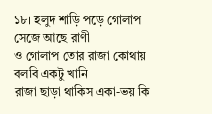১৮। হলুদ শাড়ি পড়ে গোলাপ সেজে আছে রাণী
ও গোলাপ তোর রাজা কোথায় বলবি একটু খানি
রাজা ছাড়া থাকিস একা-ভয় কি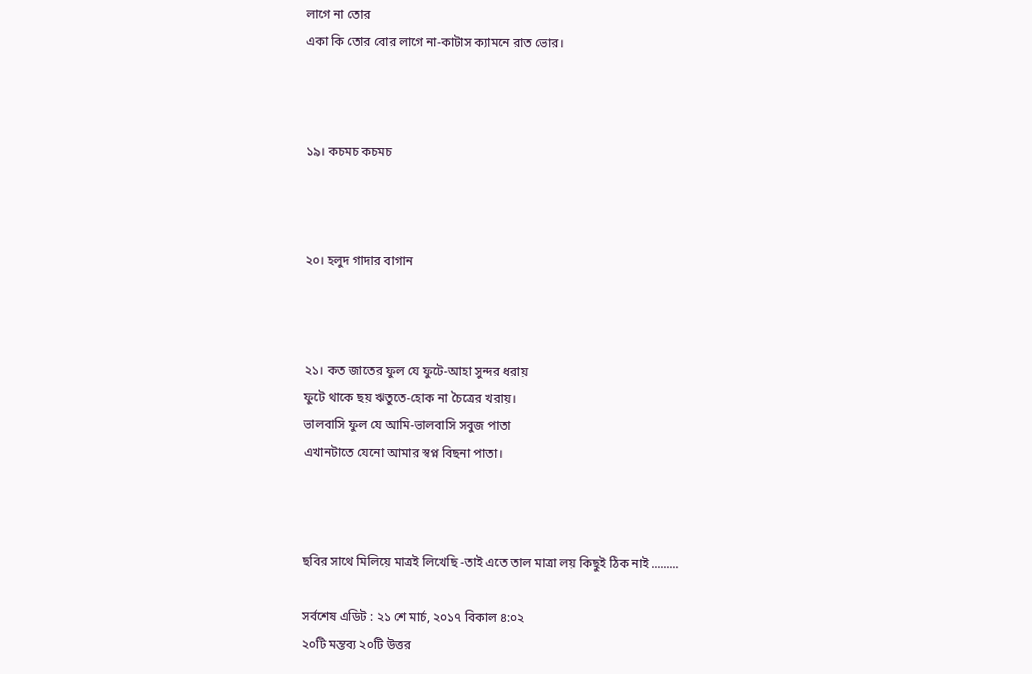লাগে না তোর
একা কি তোর বোর লাগে না-কাটাস ক্যামনে রাত ভোর।



১৯। কচমচ কচমচ



২০। হলুদ গাদার বাগান



২১। কত জাতের ফুল যে ফুটে-আহা সুন্দর ধরায়
ফুটে থাকে ছয় ঋতুতে-হোক না চৈত্রের খরায়।
ভালবাসি ফুল যে আমি-ভালবাসি সবুজ পাতা
এখানটাতে যেনো আমার স্বপ্ন বিছনা পাতা।



ছবির সাথে মিলিয়ে মাত্রই লিখেছি -তাই এতে তাল মাত্রা লয় কিছুই ঠিক নাই .........

সর্বশেষ এডিট : ২১ শে মার্চ, ২০১৭ বিকাল ৪:০২
২০টি মন্তব্য ২০টি উত্তর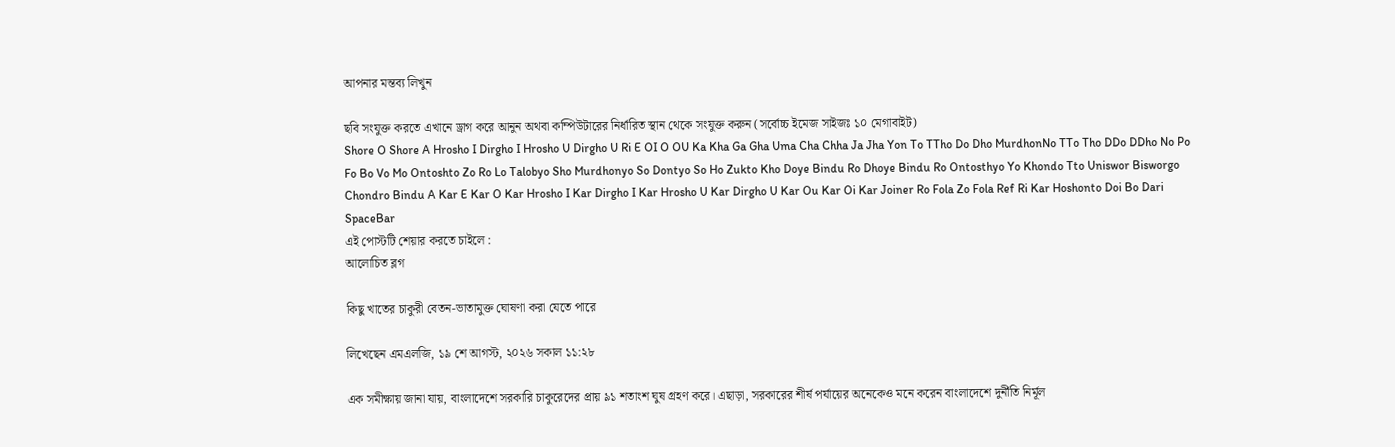আপনার মন্তব্য লিখুন

ছবি সংযুক্ত করতে এখানে ড্রাগ করে আনুন অথবা কম্পিউটারের নির্ধারিত স্থান থেকে সংযুক্ত করুন (সর্বোচ্চ ইমেজ সাইজঃ ১০ মেগাবাইট)
Shore O Shore A Hrosho I Dirgho I Hrosho U Dirgho U Ri E OI O OU Ka Kha Ga Gha Uma Cha Chha Ja Jha Yon To TTho Do Dho MurdhonNo TTo Tho DDo DDho No Po Fo Bo Vo Mo Ontoshto Zo Ro Lo Talobyo Sho Murdhonyo So Dontyo So Ho Zukto Kho Doye Bindu Ro Dhoye Bindu Ro Ontosthyo Yo Khondo Tto Uniswor Bisworgo Chondro Bindu A Kar E Kar O Kar Hrosho I Kar Dirgho I Kar Hrosho U Kar Dirgho U Kar Ou Kar Oi Kar Joiner Ro Fola Zo Fola Ref Ri Kar Hoshonto Doi Bo Dari SpaceBar
এই পোস্টটি শেয়ার করতে চাইলে :
আলোচিত ব্লগ

কিছু খাতের চাকুরী বেতন-ভাতামুক্ত ঘোষণা করা যেতে পারে

লিখেছেন এমএলজি, ১৯ শে আগস্ট, ২০২৬ সকাল ১১:২৮

এক সমীক্ষায় জানা যায়, বাংলাদেশে সরকারি চাকুরেদের প্রায় ৯১ শতাংশ ঘুষ গ্রহণ করে। এছাড়া, সরকারের শীর্ষ পর্যায়ের অনেকেও মনে করেন বাংলাদেশে দুর্নীতি নির্মূল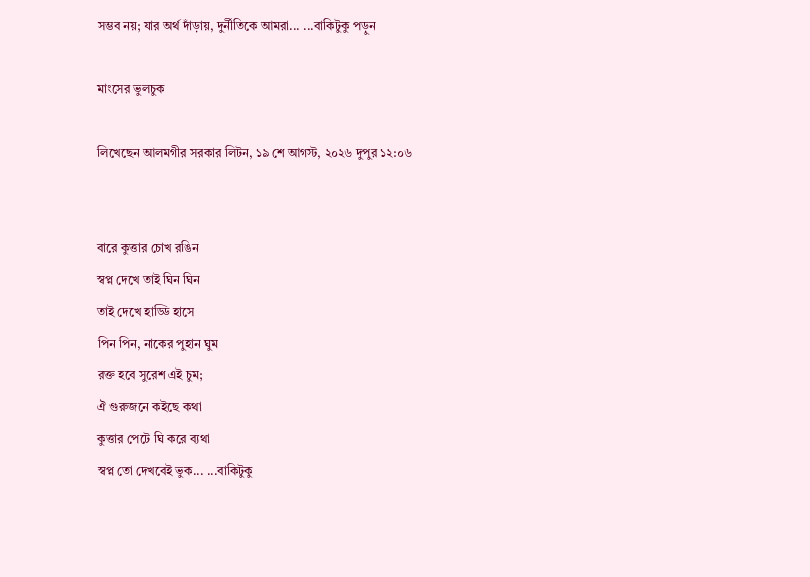সম্ভব নয়; যার অর্থ দাঁড়ায়, দুর্নীতিকে আমরা... ...বাকিটুকু পড়ুন

মাংসের ভুলচুক

লিখেছেন আলমগীর সরকার লিটন, ১৯ শে আগস্ট, ২০২৬ দুপুর ১২:০৬


বারে কুত্তার চোখ রঙিন
স্বপ্ন দেখে তাই ঘিন ঘিন
তাই দেখে হাড্ডি হাসে
পিন পিন, নাকের পুহান ঘুম
রক্ত হবে সুরেশ এই চুম;
ঐ গুরুজনে কইছে কথা
কুত্তার পেটে ঘি করে ব্যথা
স্বপ্ন তো দেখবেই ভুক... ...বাকিটুকু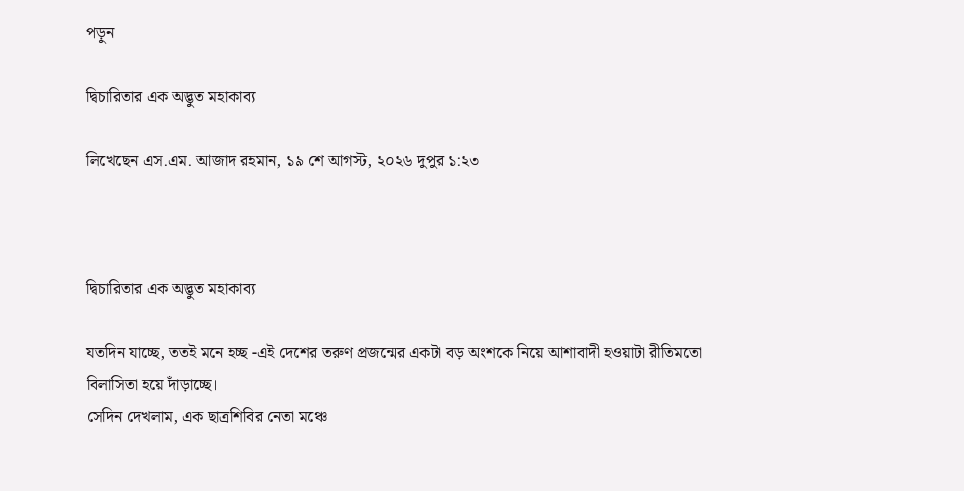পড়ুন

দ্বিচারিতার এক অদ্ভুত মহাকাব্য

লিখেছেন এস.এম. আজাদ রহমান, ১৯ শে আগস্ট, ২০২৬ দুপুর ১:২৩



দ্বিচারিতার এক অদ্ভুত মহাকাব্য

যতদিন যাচ্ছে, ততই মনে হচ্ছ -এই দেশের তরুণ প্রজন্মের একটা বড় অংশকে নিয়ে আশাবাদী হওয়াটা রীতিমতো বিলাসিতা হয়ে দাঁড়াচ্ছে।
সেদিন দেখলাম, এক ছাত্রশিবির নেতা মঞ্চে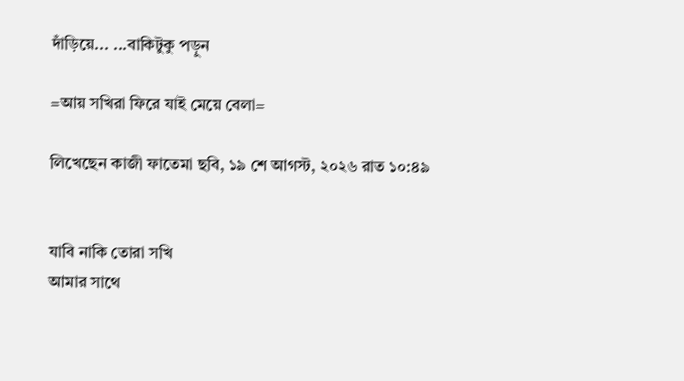দাঁড়িয়ে... ...বাকিটুকু পড়ুন

=আয় সখিরা ফিরে যাই মেয়ে বেলা=

লিখেছেন কাজী ফাতেমা ছবি, ১৯ শে আগস্ট, ২০২৬ রাত ১০:৪৯


যাবি নাকি তোরা সখি
আমার সাথে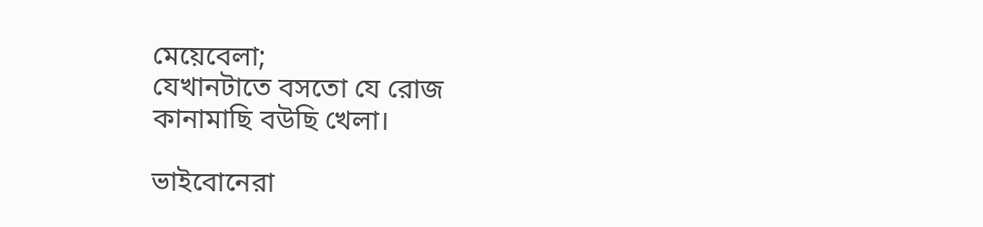মেয়েবেলা;
যেখানটাতে বসতো যে রোজ
কানামাছি বউছি খেলা।

ভাইবোনেরা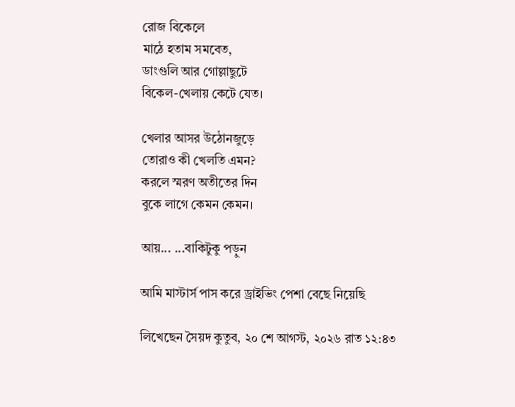রোজ বিকেলে
মাঠে হতাম সমবেত,
ডাংগুলি আর গোল্লাছুটে
বিকেল-খেলায় কেটে যেত।

খেলার আসর উঠোনজুড়ে
তোরাও কী খেলতি এমন?
করলে স্মরণ অতীতের দিন
বুকে লাগে কেমন কেমন।

আয়... ...বাকিটুকু পড়ুন

আমি মাস্টার্স পাস করে ড্রাইভিং পেশা বেছে নিয়েছি

লিখেছেন সৈয়দ কুতুব, ২০ শে আগস্ট, ২০২৬ রাত ১২:৪৩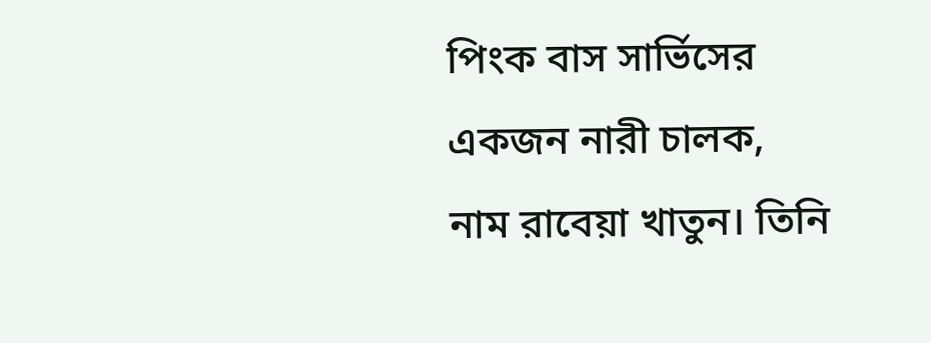পিংক বাস সার্ভিসের একজন নারী চালক, নাম রাবেয়া খাতুন। তিনি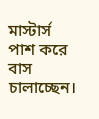মাস্টার্স পাশ করে বাস চালাচ্ছেন।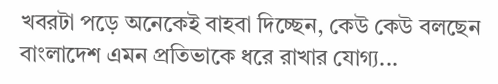খবরটা পড়ে অনেকেই বাহবা দিচ্ছেন, কেউ কেউ বলছেন বাংলাদেশ এমন প্রতিভাকে ধরে রাখার যোগ্য...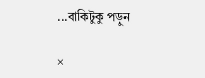...বাকিটুকু পড়ুন

×